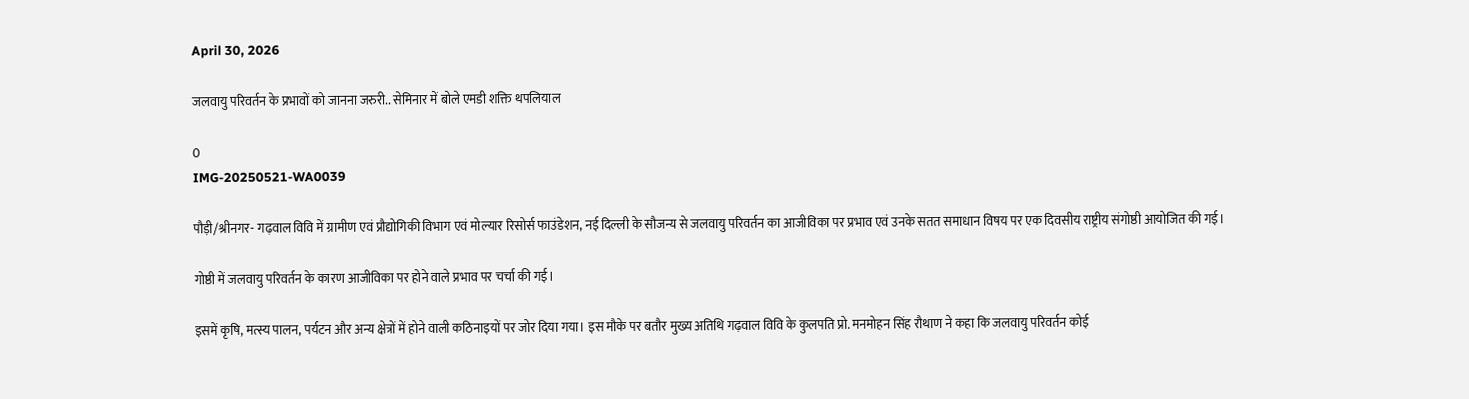April 30, 2026

जलवायु परिवर्तन के प्रभावों को जानना जरुरी.. सेमिनार में बोले एमडी शक्ति थपलियाल

0
IMG-20250521-WA0039

पौड़ी/श्रीनगर- गढ़वाल विवि में ग्रामीण एवं प्रौद्योगिकी विभाग एवं मोल्यार रिसोर्स फाउंडेशन, नई दिल्ली के सौजन्य से जलवायु परिवर्तन का आजीविका पर प्रभाव एवं उनके सतत समाधान विषय पर एक दिवसीय राष्ट्रीय संगोष्ठी आयोजित की गई।

गोष्ठी में जलवायु परिवर्तन के कारण आजीविका पर होने वाले प्रभाव पर चर्चा की गई।

इसमें कृषि, मत्स्य पालन, पर्यटन और अन्य क्षेत्रों में होने वाली कठिनाइयों पर जोर दिया गया। इस मौके पर बतौर मुख्य अतिथि गढ़वाल विवि के कुलपति प्रो. मनमोहन सिंह रौथाण ने कहा कि जलवायु परिवर्तन कोई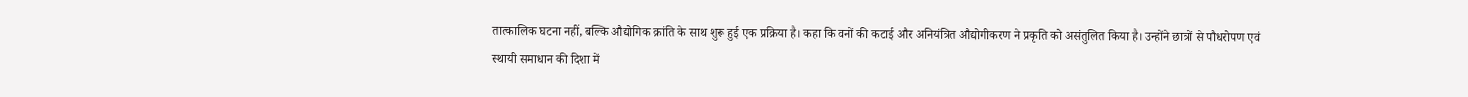तात्कालिक घटना नहीं, बल्कि औद्योगिक क्रांति के साथ शुरू हुई एक प्रक्रिया है। कहा कि वनों की कटाई और अनियंत्रित औद्योगीकरण ने प्रकृति को असंतुलित किया है। उन्होंने छात्रों से पौधरोपण एवं स्थायी समाधान की दिशा में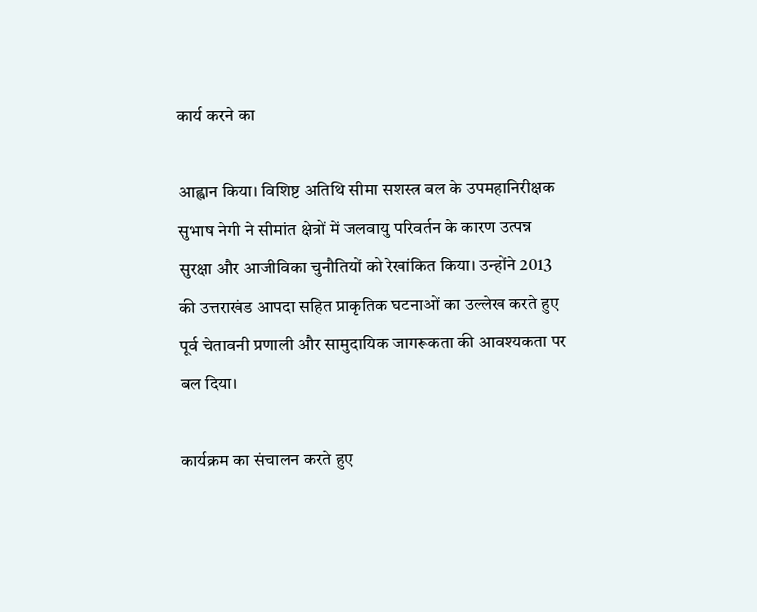कार्य करने का

आह्वान किया। विशिष्ट अतिथि सीमा सशस्त्र बल के उपमहानिरीक्षक सुभाष नेगी ने सीमांत क्षेत्रों में जलवायु परिवर्तन के कारण उत्पन्न सुरक्षा और आजीविका चुनौतियों को रेखांकित किया। उन्होंने 2013 की उत्तराखंड आपदा सहित प्राकृतिक घटनाओं का उल्लेख करते हुए पूर्व चेतावनी प्रणाली और सामुदायिक जागरूकता की आवश्यकता पर बल दिया।

कार्यक्रम का संचालन करते हुए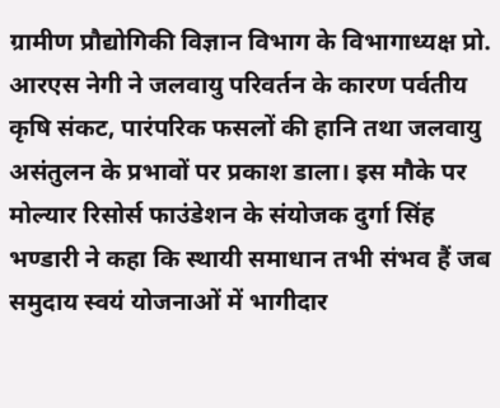ग्रामीण प्रौद्योगिकी विज्ञान विभाग के विभागाध्यक्ष प्रो. आरएस नेगी ने जलवायु परिवर्तन के कारण पर्वतीय कृषि संकट, पारंपरिक फसलों की हानि तथा जलवायु असंतुलन के प्रभावों पर प्रकाश डाला। इस मौके पर मोल्यार रिसोर्स फाउंडेशन के संयोजक दुर्गा सिंह भण्डारी ने कहा कि स्थायी समाधान तभी संभव हैं जब समुदाय स्वयं योजनाओं में भागीदार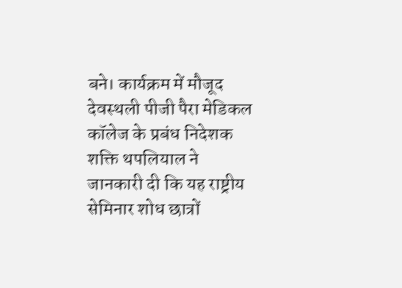बने। कार्यक्रम में मौजूद देवस्थली पीजी पैरा मेडिकल कॉलेज के प्रबंध निदेशक शक्ति थपलियाल ने जानकारी दी कि यह राष्ट्रीय सेमिनार शोध छात्रों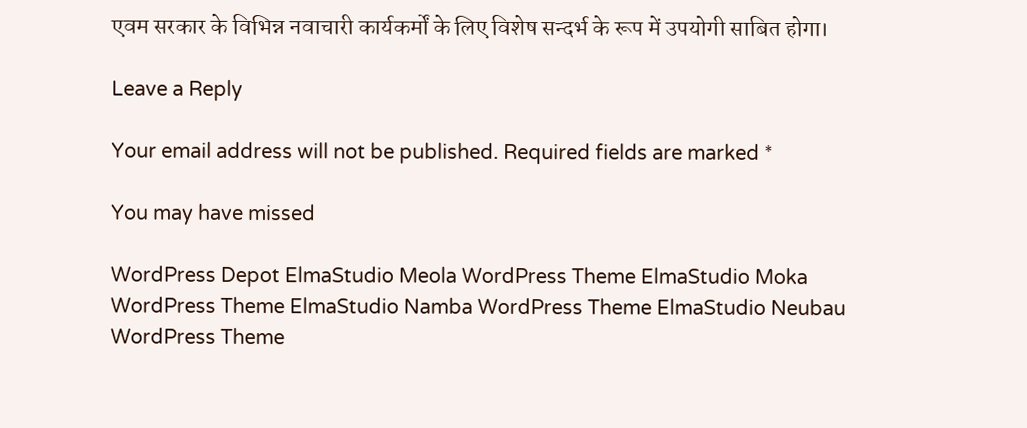एवम सरकार के विभिन्न नवाचारी कार्यकर्मों के लिए विशेष सन्दर्भ के रूप में उपयोगी साबित होगा।

Leave a Reply

Your email address will not be published. Required fields are marked *

You may have missed

WordPress Depot ElmaStudio Meola WordPress Theme ElmaStudio Moka WordPress Theme ElmaStudio Namba WordPress Theme ElmaStudio Neubau WordPress Theme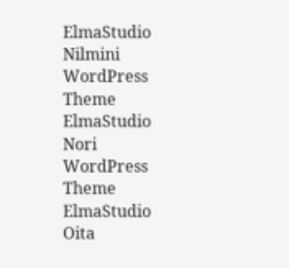ElmaStudio Nilmini WordPress Theme ElmaStudio Nori WordPress Theme ElmaStudio Oita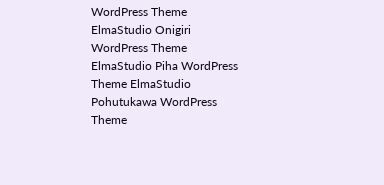WordPress Theme ElmaStudio Onigiri WordPress Theme ElmaStudio Piha WordPress Theme ElmaStudio Pohutukawa WordPress Theme